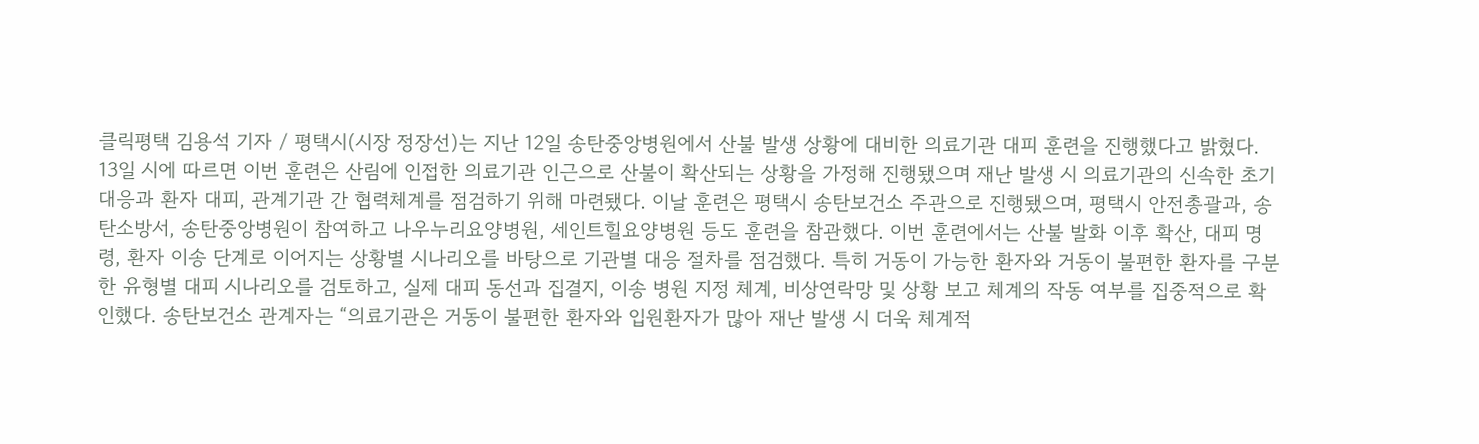클릭평택 김용석 기자 / 평택시(시장 정장선)는 지난 12일 송탄중앙병원에서 산불 발생 상황에 대비한 의료기관 대피 훈련을 진행했다고 밝혔다. 13일 시에 따르면 이번 훈련은 산림에 인접한 의료기관 인근으로 산불이 확산되는 상황을 가정해 진행됐으며 재난 발생 시 의료기관의 신속한 초기 대응과 환자 대피, 관계기관 간 협력체계를 점검하기 위해 마련됐다. 이날 훈련은 평택시 송탄보건소 주관으로 진행됐으며, 평택시 안전총괄과, 송탄소방서, 송탄중앙병원이 참여하고 나우누리요양병원, 세인트힐요양병원 등도 훈련을 참관했다. 이번 훈련에서는 산불 발화 이후 확산, 대피 명령, 환자 이송 단계로 이어지는 상황별 시나리오를 바탕으로 기관별 대응 절차를 점검했다. 특히 거동이 가능한 환자와 거동이 불편한 환자를 구분한 유형별 대피 시나리오를 검토하고, 실제 대피 동선과 집결지, 이송 병원 지정 체계, 비상연락망 및 상황 보고 체계의 작동 여부를 집중적으로 확인했다. 송탄보건소 관계자는 “의료기관은 거동이 불편한 환자와 입원환자가 많아 재난 발생 시 더욱 체계적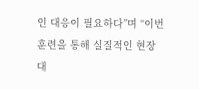인 대응이 필요하다”며 “이번 훈련을 통해 실질적인 현장 대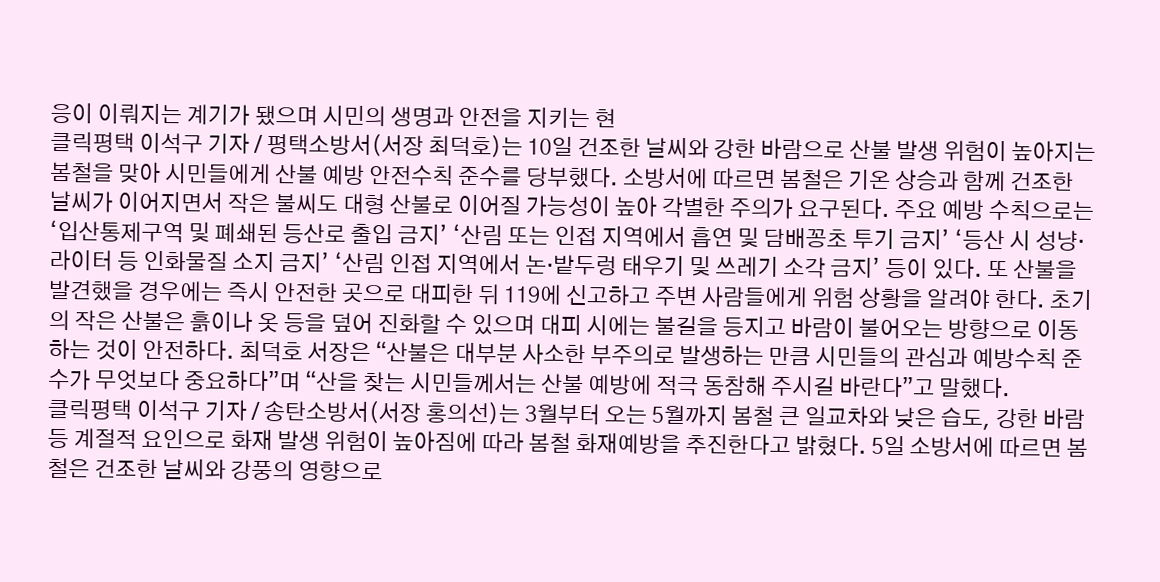응이 이뤄지는 계기가 됐으며 시민의 생명과 안전을 지키는 현
클릭평택 이석구 기자 / 평택소방서(서장 최덕호)는 10일 건조한 날씨와 강한 바람으로 산불 발생 위험이 높아지는 봄철을 맞아 시민들에게 산불 예방 안전수칙 준수를 당부했다. 소방서에 따르면 봄철은 기온 상승과 함께 건조한 날씨가 이어지면서 작은 불씨도 대형 산불로 이어질 가능성이 높아 각별한 주의가 요구된다. 주요 예방 수칙으로는 ‘입산통제구역 및 폐쇄된 등산로 출입 금지’ ‘산림 또는 인접 지역에서 흡연 및 담배꽁초 투기 금지’ ‘등산 시 성냥·라이터 등 인화물질 소지 금지’ ‘산림 인접 지역에서 논·밭두렁 태우기 및 쓰레기 소각 금지’ 등이 있다. 또 산불을 발견했을 경우에는 즉시 안전한 곳으로 대피한 뒤 119에 신고하고 주변 사람들에게 위험 상황을 알려야 한다. 초기의 작은 산불은 흙이나 옷 등을 덮어 진화할 수 있으며 대피 시에는 불길을 등지고 바람이 불어오는 방향으로 이동하는 것이 안전하다. 최덕호 서장은 “산불은 대부분 사소한 부주의로 발생하는 만큼 시민들의 관심과 예방수칙 준수가 무엇보다 중요하다”며 “산을 찾는 시민들께서는 산불 예방에 적극 동참해 주시길 바란다”고 말했다.
클릭평택 이석구 기자 / 송탄소방서(서장 홍의선)는 3월부터 오는 5월까지 봄철 큰 일교차와 낮은 습도, 강한 바람 등 계절적 요인으로 화재 발생 위험이 높아짐에 따라 봄철 화재예방을 추진한다고 밝혔다. 5일 소방서에 따르면 봄철은 건조한 날씨와 강풍의 영향으로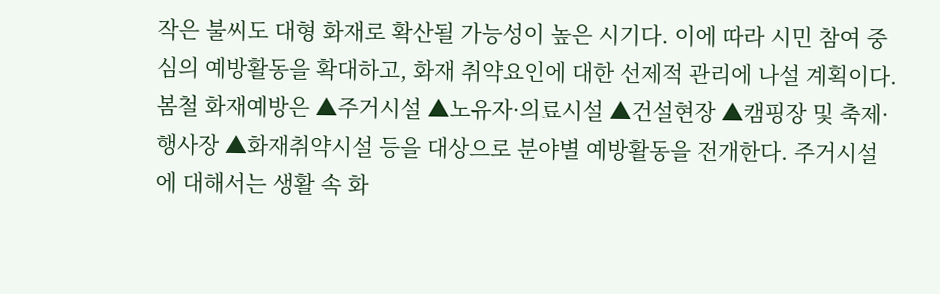작은 불씨도 대형 화재로 확산될 가능성이 높은 시기다. 이에 따라 시민 참여 중심의 예방활동을 확대하고, 화재 취약요인에 대한 선제적 관리에 나설 계획이다. 봄철 화재예방은 ▲주거시설 ▲노유자·의료시설 ▲건설현장 ▲캠핑장 및 축제·행사장 ▲화재취약시설 등을 대상으로 분야별 예방활동을 전개한다. 주거시설에 대해서는 생활 속 화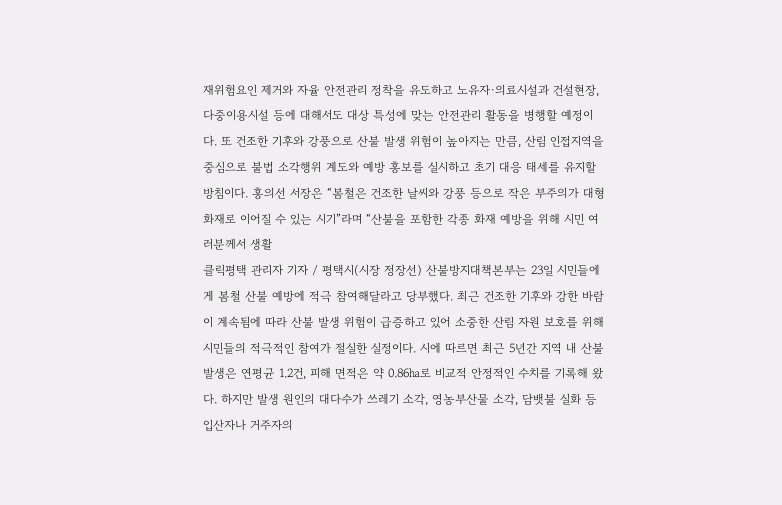재위험요인 제거와 자율 안전관리 정착을 유도하고 노유자·의료시설과 건설현장, 다중이용시설 등에 대해서도 대상 특성에 맞는 안전관리 활동을 병행할 예정이다. 또 건조한 기후와 강풍으로 산불 발생 위험이 높아지는 만큼, 산림 인접지역을 중심으로 불법 소각행위 계도와 예방 홍보를 실시하고 초기 대응 태세를 유지할 방침이다. 홍의선 서장은 “봄철은 건조한 날씨와 강풍 등으로 작은 부주의가 대형 화재로 이어질 수 있는 시기”라며 “산불을 포함한 각종 화재 예방을 위해 시민 여러분께서 생활
클릭평택 관리자 기자 / 평택시(시장 정장선) 산불방지대책본부는 23일 시민들에게 봄철 산불 예방에 적극 참여해달라고 당부했다. 최근 건조한 기후와 강한 바람이 계속됨에 따라 산불 발생 위험이 급증하고 있어 소중한 산림 자원 보호를 위해 시민들의 적극적인 참여가 절실한 실정이다. 시에 따르면 최근 5년간 지역 내 산불 발생은 연평균 1.2건, 피해 면적은 약 0.86㏊로 비교적 안정적인 수치를 기록해 왔다. 하지만 발생 원인의 대다수가 쓰레기 소각, 영농부산물 소각, 담뱃불 실화 등 입산자나 거주자의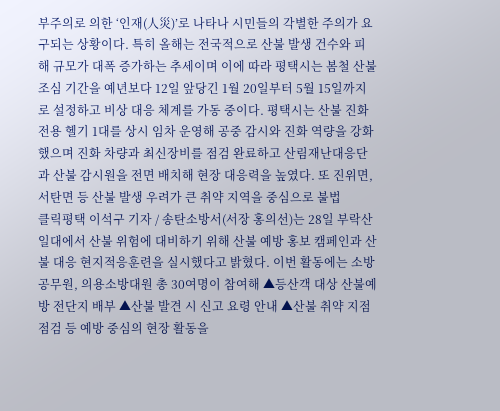부주의로 의한 ‘인재(人災)’로 나타나 시민들의 각별한 주의가 요구되는 상황이다. 특히 올해는 전국적으로 산불 발생 건수와 피해 규모가 대폭 증가하는 추세이며 이에 따라 평택시는 봄철 산불 조심 기간을 예년보다 12일 앞당긴 1월 20일부터 5월 15일까지로 설정하고 비상 대응 체계를 가동 중이다. 평택시는 산불 진화 전용 헬기 1대를 상시 임차 운영해 공중 감시와 진화 역량을 강화했으며 진화 차량과 최신장비를 점검 완료하고 산림재난대응단과 산불 감시원을 전면 배치해 현장 대응력을 높였다. 또 진위면, 서탄면 등 산불 발생 우려가 큰 취약 지역을 중심으로 불법
클릭평택 이석구 기자 / 송탄소방서(서장 홍의선)는 28일 부락산 일대에서 산불 위험에 대비하기 위해 산불 예방 홍보 캠페인과 산불 대응 현지적응훈련을 실시했다고 밝혔다. 이번 활동에는 소방공무원, 의용소방대원 총 30여명이 참여해 ▲등산객 대상 산불예방 전단지 배부 ▲산불 발견 시 신고 요령 안내 ▲산불 취약 지점 점검 등 예방 중심의 현장 활동을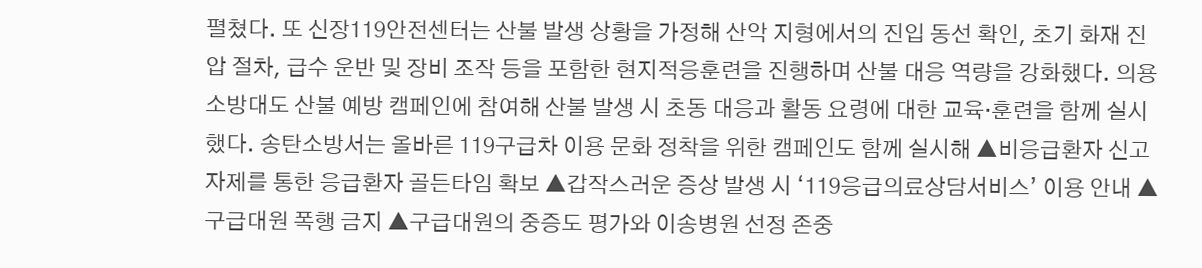펼쳤다. 또 신장119안전센터는 산불 발생 상황을 가정해 산악 지형에서의 진입 동선 확인, 초기 화재 진압 절차, 급수 운반 및 장비 조작 등을 포함한 현지적응훈련을 진행하며 산불 대응 역량을 강화했다. 의용소방대도 산불 예방 캠페인에 참여해 산불 발생 시 초동 대응과 활동 요령에 대한 교육·훈련을 함께 실시했다. 송탄소방서는 올바른 119구급차 이용 문화 정착을 위한 캠페인도 함께 실시해 ▲비응급환자 신고 자제를 통한 응급환자 골든타임 확보 ▲갑작스러운 증상 발생 시 ‘119응급의료상담서비스’ 이용 안내 ▲구급대원 폭행 금지 ▲구급대원의 중증도 평가와 이송병원 선정 존중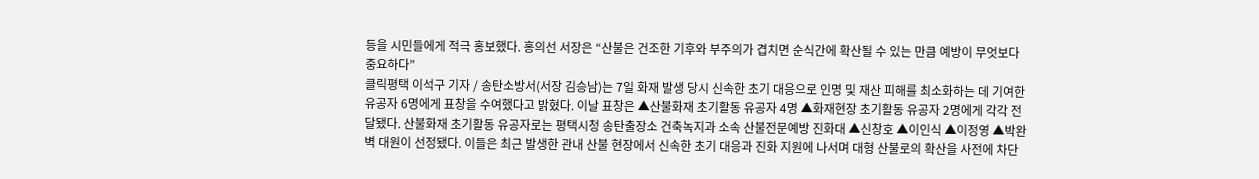등을 시민들에게 적극 홍보했다. 홍의선 서장은 “산불은 건조한 기후와 부주의가 겹치면 순식간에 확산될 수 있는 만큼 예방이 무엇보다 중요하다”
클릭평택 이석구 기자 / 송탄소방서(서장 김승남)는 7일 화재 발생 당시 신속한 초기 대응으로 인명 및 재산 피해를 최소화하는 데 기여한 유공자 6명에게 표창을 수여했다고 밝혔다. 이날 표창은 ▲산불화재 초기활동 유공자 4명 ▲화재현장 초기활동 유공자 2명에게 각각 전달됐다. 산불화재 초기활동 유공자로는 평택시청 송탄출장소 건축녹지과 소속 산불전문예방 진화대 ▲신창호 ▲이인식 ▲이정영 ▲박완벽 대원이 선정됐다. 이들은 최근 발생한 관내 산불 현장에서 신속한 초기 대응과 진화 지원에 나서며 대형 산불로의 확산을 사전에 차단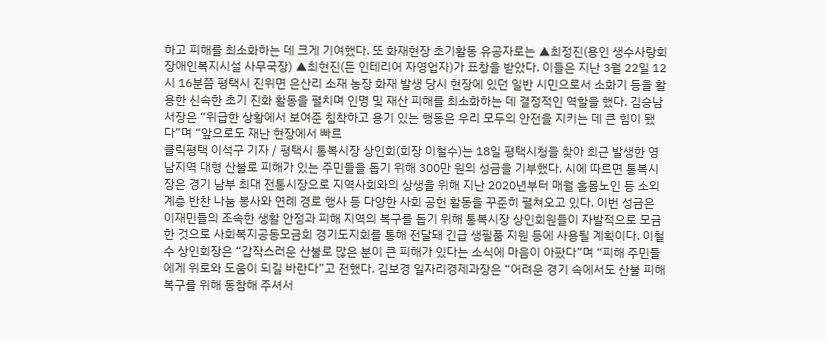하고 피해를 최소화하는 데 크게 기여했다. 또 화재현장 초기활동 유공자로는 ▲최정진(용인 생수사랑회 장애인복지시설 사무국장) ▲최현진(든 인테리어 자영업자)가 표창을 받았다. 이들은 지난 3월 22일 12시 16분쯤 평택시 진위면 은산리 소재 농장 화재 발생 당시 현장에 있던 일반 시민으로서 소화기 등을 활용한 신속한 초기 진화 활동을 펼치며 인명 및 재산 피해를 최소화하는 데 결정적인 역할을 했다. 김승남 서장은 “위급한 상황에서 보여준 침착하고 용기 있는 행동은 우리 모두의 안전을 지키는 데 큰 힘이 됐다”며 “앞으로도 재난 현장에서 빠르
클릭평택 이석구 기자 / 평택시 통복시장 상인회(회장 이철수)는 18일 평택시청을 찾아 최근 발생한 영남지역 대형 산불로 피해가 있는 주민들을 돕기 위해 300만 원의 성금을 기부했다. 시에 따르면 통복시장은 경기 남부 최대 전통시장으로 지역사회와의 상생을 위해 지난 2020년부터 매월 홀몸노인 등 소외계층 반찬 나눔 봉사와 연례 경로 행사 등 다양한 사회 공헌 활동을 꾸준히 펼쳐오고 있다. 이번 성금은 이재민들의 조속한 생활 안정과 피해 지역의 복구를 돕기 위해 통복시장 상인회원들이 자발적으로 모금한 것으로 사회복지공동모금회 경기도지회를 통해 전달돼 긴급 생필품 지원 등에 사용될 계획이다. 이철수 상인회장은 “갑작스러운 산불로 많은 분이 큰 피해가 있다는 소식에 마음이 아팠다”며 “피해 주민들에게 위로와 도움이 되길 바란다”고 전했다. 김보경 일자리경제과장은 “어려운 경기 속에서도 산불 피해 복구를 위해 동참해 주셔서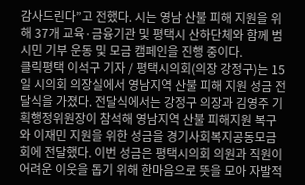감사드린다”고 전했다. 시는 영남 산불 피해 지원을 위해 37개 교육·금융기관 및 평택시 산하단체와 함께 범시민 기부 운동 및 모금 캠페인을 진행 중이다.
클릭평택 이석구 기자 / 평택시의회(의장 강정구)는 15일 시의회 의장실에서 영남지역 산불 피해 지원 성금 전달식을 가졌다. 전달식에서는 강정구 의장과 김영주 기획행정위원장이 참석해 영남지역 산불 피해지원 복구와 이재민 지원을 위한 성금을 경기사회복지공동모금회에 전달했다. 이번 성금은 평택시의회 의원과 직원이 어려운 이웃을 돕기 위해 한마음으로 뜻을 모아 자발적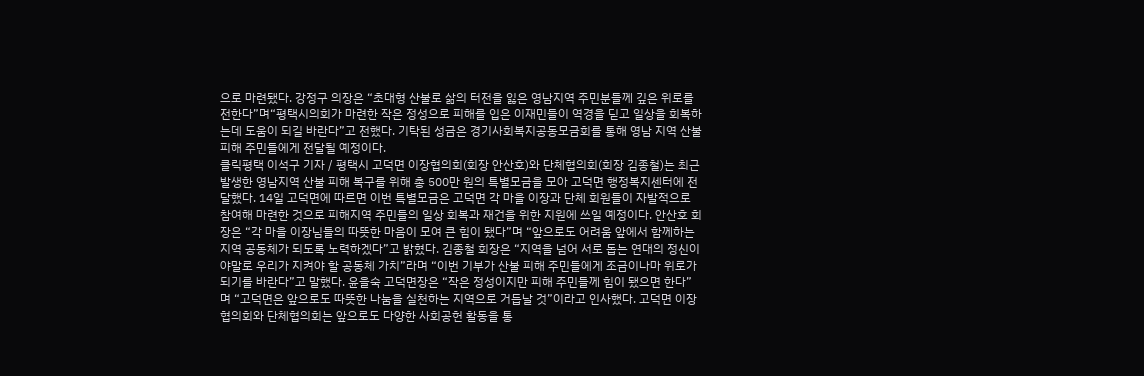으로 마련됐다. 강정구 의장은 “초대형 산불로 삶의 터전을 잃은 영남지역 주민분들께 깊은 위로를 전한다”며“평택시의회가 마련한 작은 정성으로 피해를 입은 이재민들이 역경을 딛고 일상을 회복하는데 도움이 되길 바란다”고 전했다. 기탁된 성금은 경기사회복지공동모금회를 통해 영남 지역 산불 피해 주민들에게 전달될 예정이다.
클릭평택 이석구 기자 / 평택시 고덕면 이장협의회(회장 안산호)와 단체협의회(회장 김종철)는 최근 발생한 영남지역 산불 피해 복구를 위해 총 500만 원의 특별모금을 모아 고덕면 행정복지센터에 전달했다. 14일 고덕면에 따르면 이번 특별모금은 고덕면 각 마을 이장과 단체 회원들이 자발적으로 참여해 마련한 것으로 피해지역 주민들의 일상 회복과 재건을 위한 지원에 쓰일 예정이다. 안산호 회장은 “각 마을 이장님들의 따뜻한 마음이 모여 큰 힘이 됐다”며 “앞으로도 어려움 앞에서 함께하는 지역 공동체가 되도록 노력하겠다”고 밝혔다. 김종철 회장은 “지역을 넘어 서로 돕는 연대의 정신이야말로 우리가 지켜야 할 공동체 가치”라며 “이번 기부가 산불 피해 주민들에게 조금이나마 위로가 되기를 바란다”고 말했다. 윤을숙 고덕면장은 “작은 정성이지만 피해 주민들께 힘이 됐으면 한다”며 “고덕면은 앞으로도 따뜻한 나눔을 실천하는 지역으로 거듭날 것”이라고 인사했다. 고덕면 이장협의회와 단체협의회는 앞으로도 다양한 사회공헌 활동을 통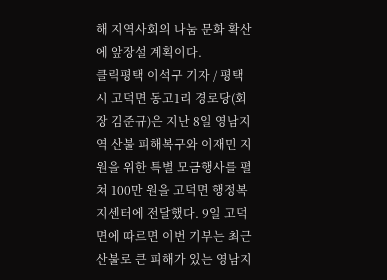해 지역사회의 나눔 문화 확산에 앞장설 계획이다.
클릭평택 이석구 기자 / 평택시 고덕면 동고1리 경로당(회장 김준규)은 지난 8일 영남지역 산불 피해복구와 이재민 지원을 위한 특별 모금행사를 펼쳐 100만 원을 고덕면 행정복지센터에 전달했다. 9일 고덕면에 따르면 이번 기부는 최근 산불로 큰 피해가 있는 영남지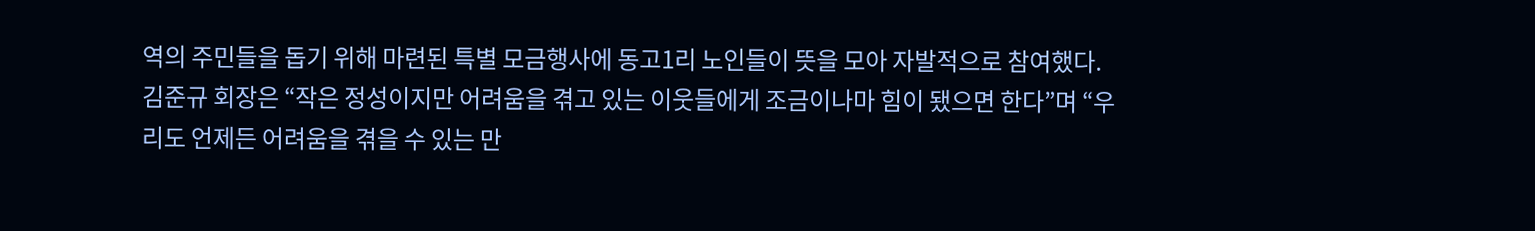역의 주민들을 돕기 위해 마련된 특별 모금행사에 동고1리 노인들이 뜻을 모아 자발적으로 참여했다. 김준규 회장은 “작은 정성이지만 어려움을 겪고 있는 이웃들에게 조금이나마 힘이 됐으면 한다”며 “우리도 언제든 어려움을 겪을 수 있는 만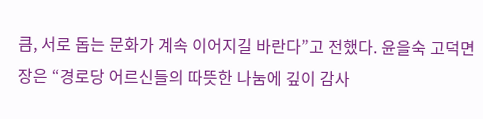큼, 서로 돕는 문화가 계속 이어지길 바란다”고 전했다. 윤을숙 고덕면장은 “경로당 어르신들의 따뜻한 나눔에 깊이 감사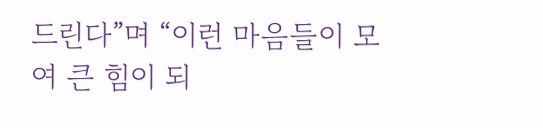드린다”며 “이런 마음들이 모여 큰 힘이 되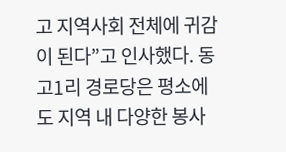고 지역사회 전체에 귀감이 된다”고 인사했다. 동고1리 경로당은 평소에도 지역 내 다양한 봉사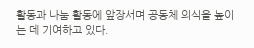활동과 나눔 활동에 앞장서며 공동체 의식을 높이는 데 기여하고 있다.